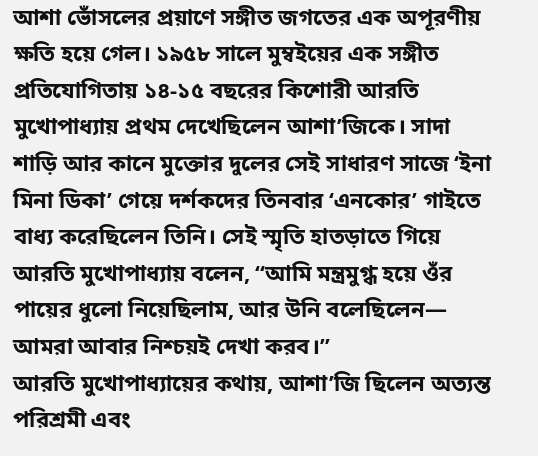আশা ভোঁসলের প্রয়াণে সঙ্গীত জগতের এক অপূরণীয় ক্ষতি হয়ে গেল। ১৯৫৮ সালে মুম্বইয়ের এক সঙ্গীত প্রতিযোগিতায় ১৪-১৫ বছরের কিশোরী আরতি মুখোপাধ্যায় প্রথম দেখেছিলেন আশা’জিকে। সাদা শাড়ি আর কানে মুক্তোর দুলের সেই সাধারণ সাজে ‘ইনা মিনা ডিকা’ গেয়ে দর্শকদের তিনবার ‘এনকোর’ গাইতে বাধ্য করেছিলেন তিনি। সেই স্মৃতি হাতড়াতে গিয়ে আরতি মুখোপাধ্যায় বলেন, “আমি মন্ত্রমুগ্ধ হয়ে ওঁর পায়ের ধুলো নিয়েছিলাম, আর উনি বলেছিলেন— আমরা আবার নিশ্চয়ই দেখা করব।”
আরতি মুখোপাধ্যায়ের কথায়, আশা’জি ছিলেন অত্যন্ত পরিশ্রমী এবং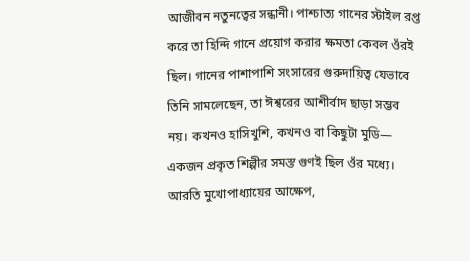আজীবন নতুনত্বের সন্ধানী। পাশ্চাত্য গানের স্টাইল রপ্ত করে তা হিন্দি গানে প্রয়োগ করার ক্ষমতা কেবল ওঁরই ছিল। গানের পাশাপাশি সংসারের গুরুদায়িত্ব যেভাবে তিনি সামলেছেন, তা ঈশ্বরের আশীর্বাদ ছাড়া সম্ভব নয়। কখনও হাসিখুশি, কখনও বা কিছুটা মুডি— একজন প্রকৃত শিল্পীর সমস্ত গুণই ছিল ওঁর মধ্যে। আরতি মুখোপাধ্যায়ের আক্ষেপ,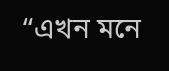“এখন মনে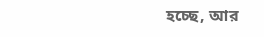হচ্ছে, আর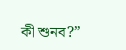কী শুনব?”